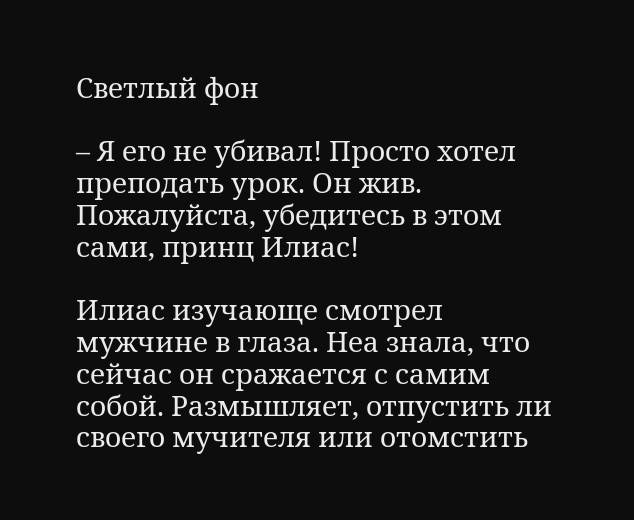Светлый фон

– Я его не убивал! Просто хотел преподать урок. Он жив. Пожалуйста, убедитесь в этом сами, принц Илиас!

Илиас изучающе смотрел мужчине в глаза. Неа знала, что сейчас он сражается с самим собой. Размышляет, отпустить ли своего мучителя или отомстить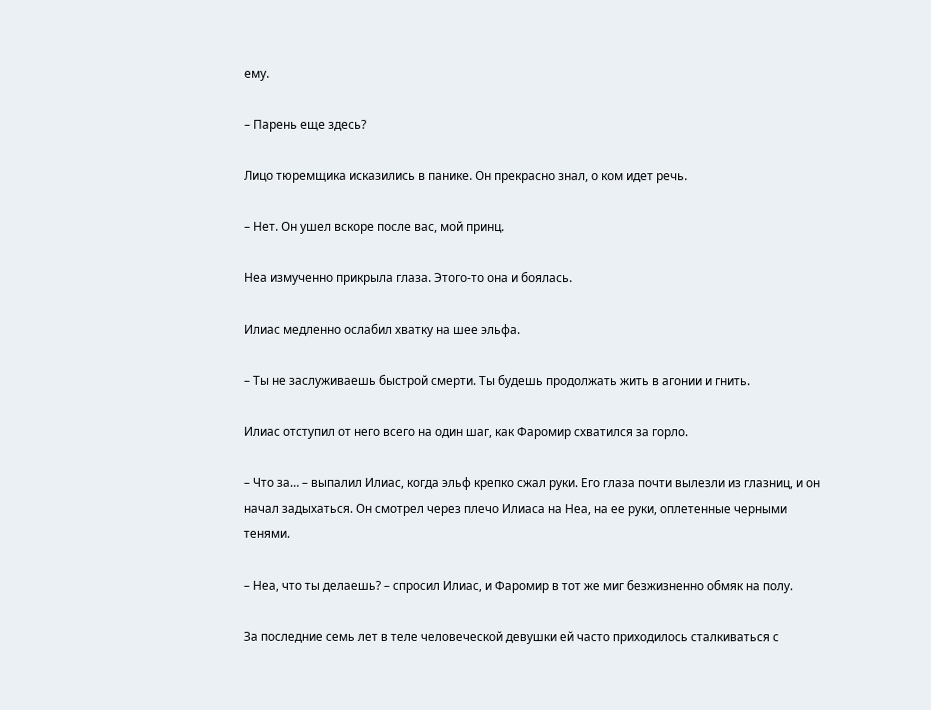ему.

– Парень еще здесь?

Лицо тюремщика исказились в панике. Он прекрасно знал, о ком идет речь.

– Нет. Он ушел вскоре после вас, мой принц.

Неа измученно прикрыла глаза. Этого-то она и боялась.

Илиас медленно ослабил хватку на шее эльфа.

– Ты не заслуживаешь быстрой смерти. Ты будешь продолжать жить в агонии и гнить.

Илиас отступил от него всего на один шаг, как Фаромир схватился за горло.

– Что за… – выпалил Илиас, когда эльф крепко сжал руки. Его глаза почти вылезли из глазниц, и он начал задыхаться. Он смотрел через плечо Илиаса на Неа, на ее руки, оплетенные черными тенями.

– Неа, что ты делаешь? – спросил Илиас, и Фаромир в тот же миг безжизненно обмяк на полу.

За последние семь лет в теле человеческой девушки ей часто приходилось сталкиваться с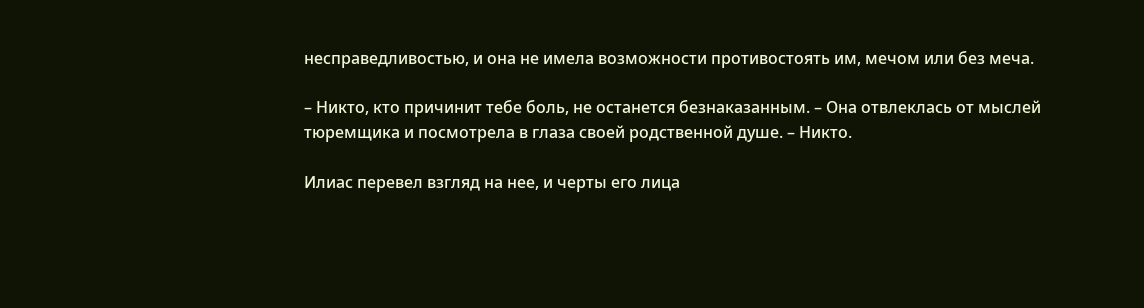несправедливостью, и она не имела возможности противостоять им, мечом или без меча.

– Никто, кто причинит тебе боль, не останется безнаказанным. – Она отвлеклась от мыслей тюремщика и посмотрела в глаза своей родственной душе. – Никто.

Илиас перевел взгляд на нее, и черты его лица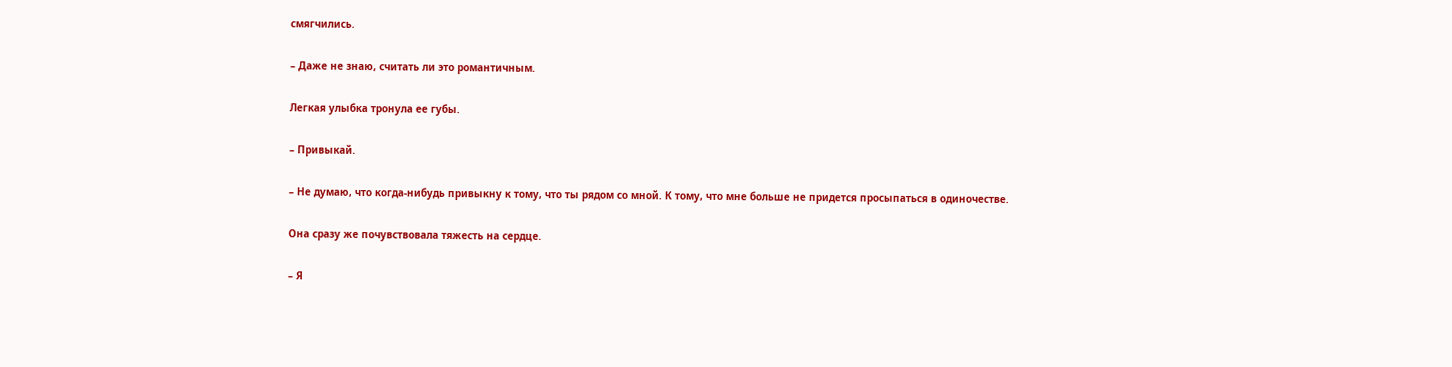смягчились.

– Даже не знаю, считать ли это романтичным.

Легкая улыбка тронула ее губы.

– Привыкай.

– Не думаю, что когда-нибудь привыкну к тому, что ты рядом со мной. К тому, что мне больше не придется просыпаться в одиночестве.

Она сразу же почувствовала тяжесть на сердце.

– Я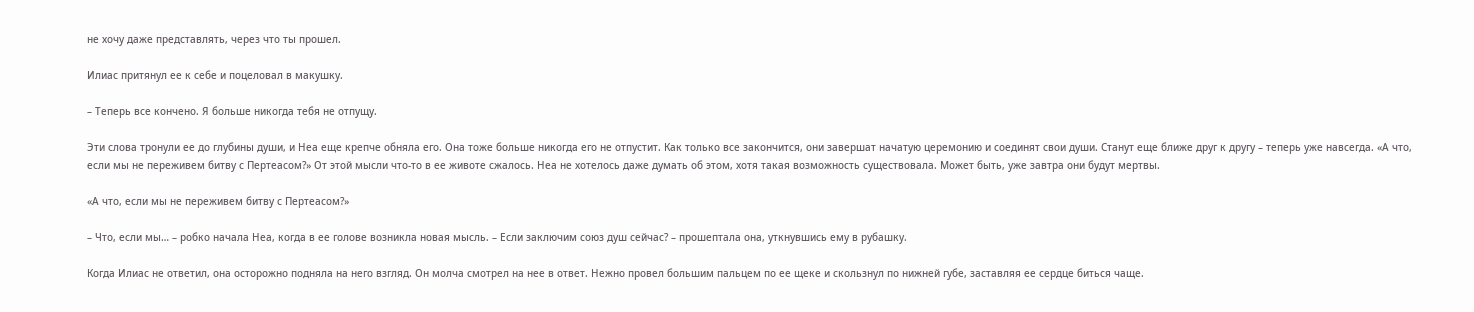не хочу даже представлять, через что ты прошел.

Илиас притянул ее к себе и поцеловал в макушку.

– Теперь все кончено. Я больше никогда тебя не отпущу.

Эти слова тронули ее до глубины души, и Неа еще крепче обняла его. Она тоже больше никогда его не отпустит. Как только все закончится, они завершат начатую церемонию и соединят свои души. Станут еще ближе друг к другу – теперь уже навсегда. «А что, если мы не переживем битву с Пертеасом?» От этой мысли что-то в ее животе сжалось. Неа не хотелось даже думать об этом, хотя такая возможность существовала. Может быть, уже завтра они будут мертвы.

«А что, если мы не переживем битву с Пертеасом?»

– Что, если мы… – робко начала Неа, когда в ее голове возникла новая мысль. – Если заключим союз душ сейчас? – прошептала она, уткнувшись ему в рубашку.

Когда Илиас не ответил, она осторожно подняла на него взгляд. Он молча смотрел на нее в ответ. Нежно провел большим пальцем по ее щеке и скользнул по нижней губе, заставляя ее сердце биться чаще.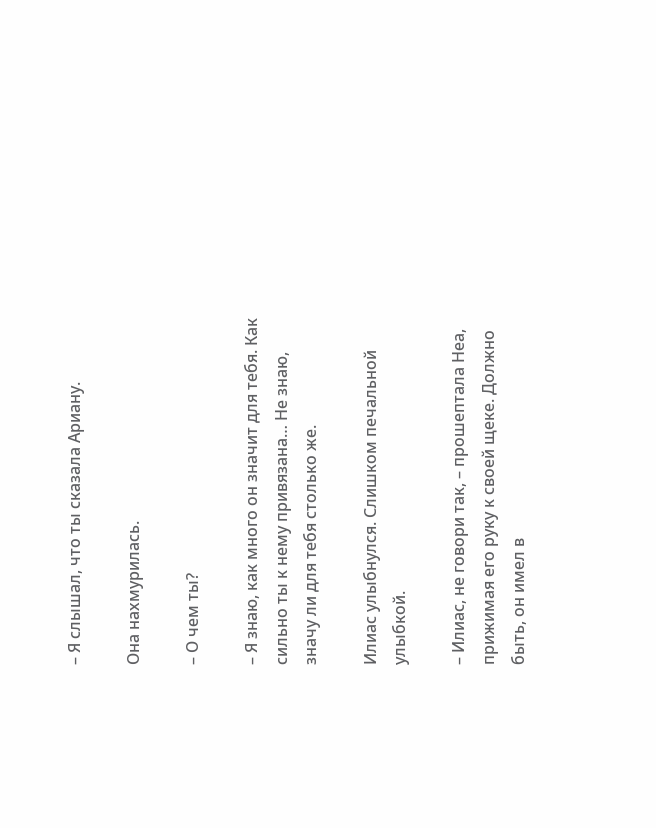– Я слышал, что ты сказала Ариану.

Она нахмурилась.

– О чем ты?

– Я знаю, как много он значит для тебя. Как сильно ты к нему привязана… Не знаю, значу ли для тебя столько же.

Илиас улыбнулся. Слишком печальной улыбкой.

– Илиас, не говори так, – прошептала Неа, прижимая его руку к своей щеке. Должно быть, он имел в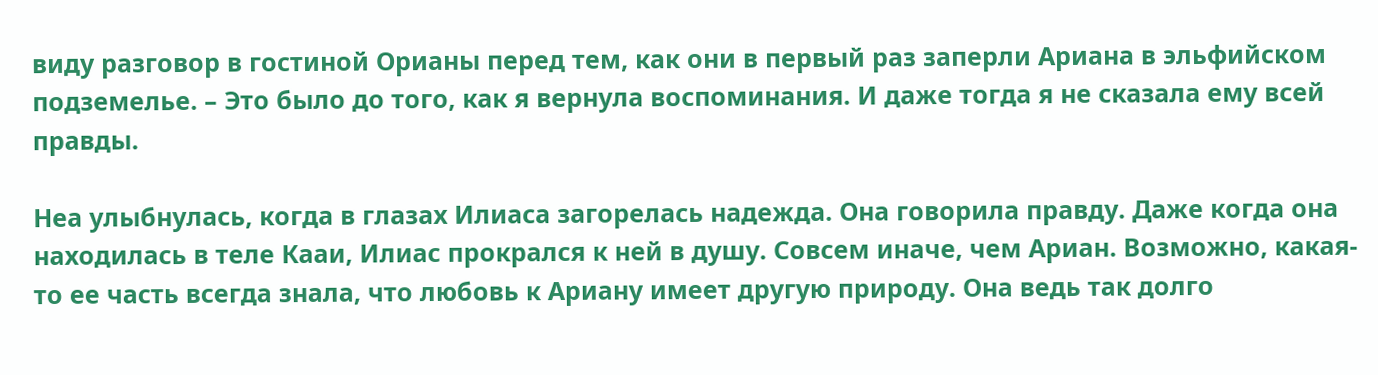виду разговор в гостиной Орианы перед тем, как они в первый раз заперли Ариана в эльфийском подземелье. – Это было до того, как я вернула воспоминания. И даже тогда я не сказала ему всей правды.

Неа улыбнулась, когда в глазах Илиаса загорелась надежда. Она говорила правду. Даже когда она находилась в теле Кааи, Илиас прокрался к ней в душу. Совсем иначе, чем Ариан. Возможно, какая-то ее часть всегда знала, что любовь к Ариану имеет другую природу. Она ведь так долго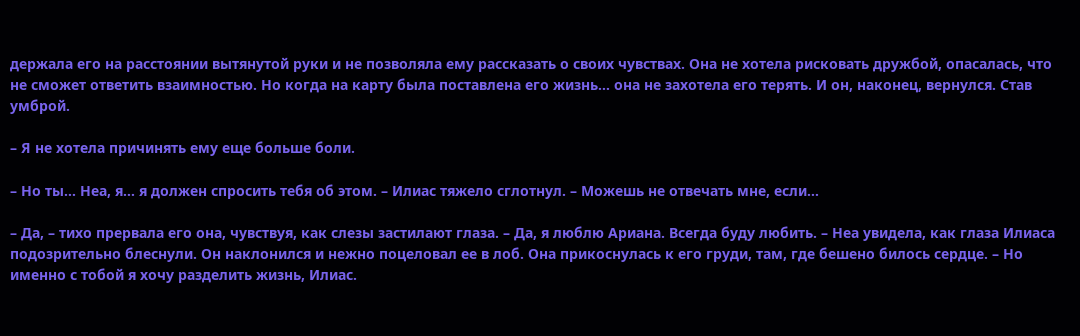держала его на расстоянии вытянутой руки и не позволяла ему рассказать о своих чувствах. Она не хотела рисковать дружбой, опасалась, что не сможет ответить взаимностью. Но когда на карту была поставлена его жизнь… она не захотела его терять. И он, наконец, вернулся. Став умброй.

– Я не хотела причинять ему еще больше боли.

– Но ты… Неа, я… я должен спросить тебя об этом. – Илиас тяжело сглотнул. – Можешь не отвечать мне, если…

– Да, – тихо прервала его она, чувствуя, как слезы застилают глаза. – Да, я люблю Ариана. Всегда буду любить. – Неа увидела, как глаза Илиаса подозрительно блеснули. Он наклонился и нежно поцеловал ее в лоб. Она прикоснулась к его груди, там, где бешено билось сердце. – Но именно с тобой я хочу разделить жизнь, Илиас.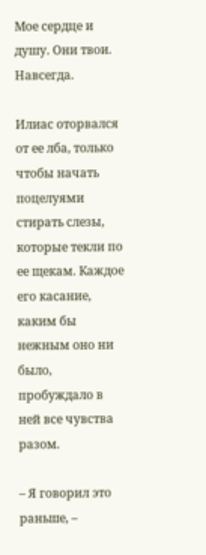Мое сердце и душу. Они твои. Навсегда.

Илиас оторвался от ее лба, только чтобы начать поцелуями стирать слезы, которые текли по ее щекам. Каждое его касание, каким бы нежным оно ни было, пробуждало в ней все чувства разом.

– Я говорил это раньше, –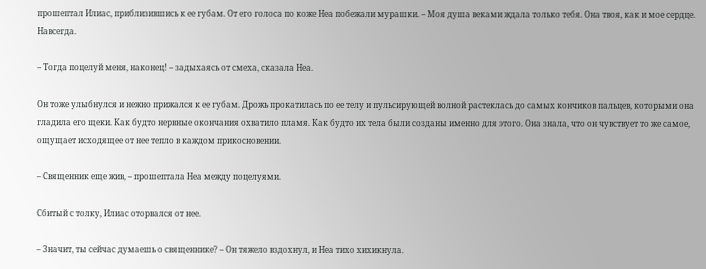прошептал Илиас, приблизившись к ее губам. От его голоса по коже Неа побежали мурашки. – Моя душа веками ждала только тебя. Она твоя, как и мое сердце. Навсегда.

– Тогда поцелуй меня, наконец! – задыхаясь от смеха, сказала Неа.

Он тоже улыбнулся и нежно прижался к ее губам. Дрожь прокатилась по ее телу и пульсирующей волной растеклась до самых кончиков пальцев, которыми она гладила его щеки. Как будто нервные окончания охватило пламя. Как будто их тела были созданы именно для этого. Она знала, что он чувствует то же самое, ощущает исходящее от нее тепло в каждом прикосновении.

– Священник еще жив, – прошептала Неа между поцелуями.

Сбитый с толку, Илиас оторвался от нее.

– Значит, ты сейчас думаешь о священнике? – Он тяжело вздохнул, и Неа тихо хихикнула.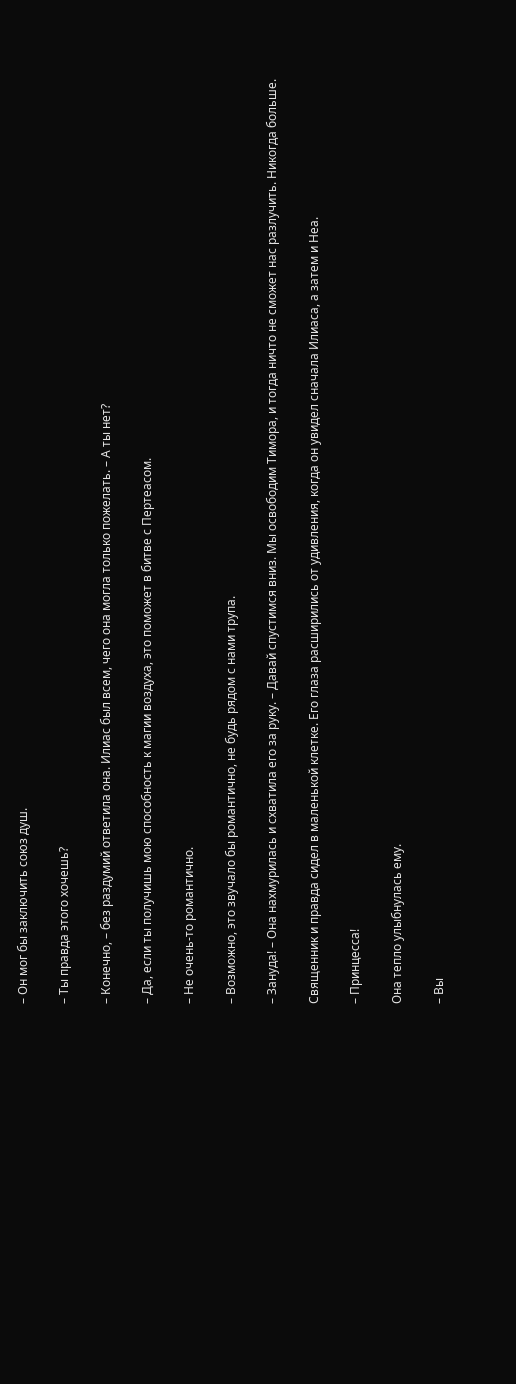– Он мог бы заключить союз душ.

– Ты правда этого хочешь?

– Конечно, – без раздумий ответила она. Илиас был всем, чего она могла только пожелать. – А ты нет?

– Да, если ты получишь мою способность к магии воздуха, это поможет в битве с Пертеасом.

– Не очень-то романтично.

– Возможно, это звучало бы романтично, не будь рядом с нами трупа.

– Зануда! – Она нахмурилась и схватила его за руку. – Давай спустимся вниз. Мы освободим Тимора, и тогда ничто не сможет нас разлучить. Никогда больше.

Священник и правда сидел в маленькой клетке. Его глаза расширились от удивления, когда он увидел сначала Илиаса, а затем и Неа.

– Принцесса!

Она тепло улыбнулась ему.

– Вы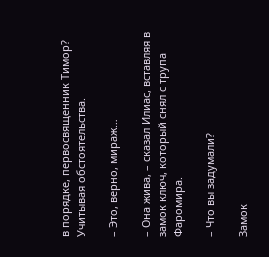в порядке, первосвященник Тимор? Учитывая обстоятельства.

– Это, верно, мираж…

– Она жива, – сказал Илиас, вставляя в замок ключ, который снял с трупа Фаромира.

– Что вы задумали?

Замок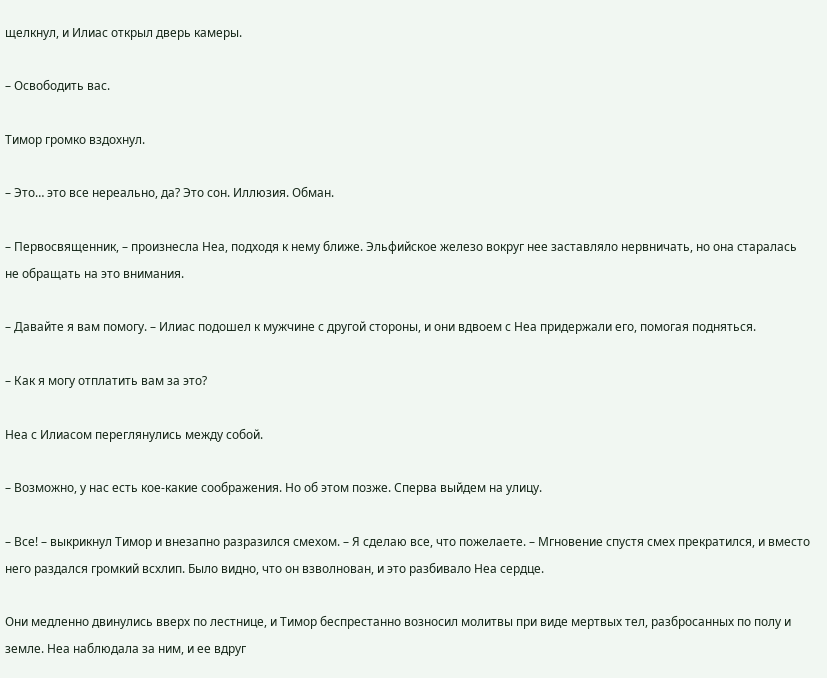щелкнул, и Илиас открыл дверь камеры.

– Освободить вас.

Тимор громко вздохнул.

– Это… это все нереально, да? Это сон. Иллюзия. Обман.

– Первосвященник, – произнесла Неа, подходя к нему ближе. Эльфийское железо вокруг нее заставляло нервничать, но она старалась не обращать на это внимания.

– Давайте я вам помогу. – Илиас подошел к мужчине с другой стороны, и они вдвоем с Неа придержали его, помогая подняться.

– Как я могу отплатить вам за это?

Неа с Илиасом переглянулись между собой.

– Возможно, у нас есть кое-какие соображения. Но об этом позже. Сперва выйдем на улицу.

– Все! – выкрикнул Тимор и внезапно разразился смехом. – Я сделаю все, что пожелаете. – Мгновение спустя смех прекратился, и вместо него раздался громкий всхлип. Было видно, что он взволнован, и это разбивало Неа сердце.

Они медленно двинулись вверх по лестнице, и Тимор беспрестанно возносил молитвы при виде мертвых тел, разбросанных по полу и земле. Неа наблюдала за ним, и ее вдруг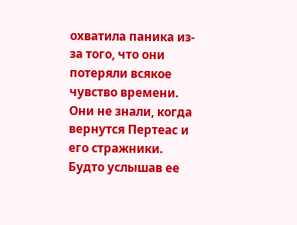охватила паника из-за того, что они потеряли всякое чувство времени. Они не знали, когда вернутся Пертеас и его стражники. Будто услышав ее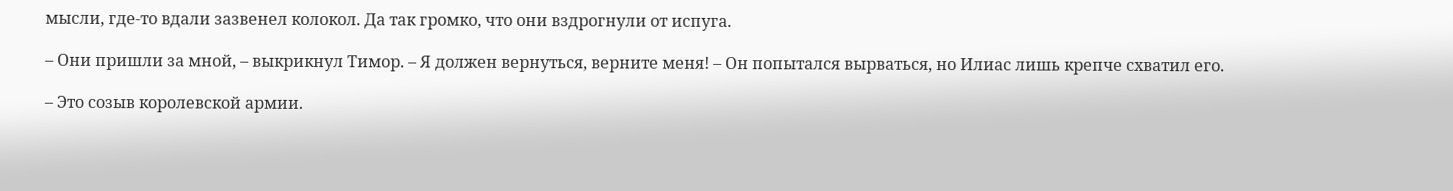мысли, где-то вдали зазвенел колокол. Да так громко, что они вздрогнули от испуга.

– Они пришли за мной, – выкрикнул Тимор. – Я должен вернуться, верните меня! – Он попытался вырваться, но Илиас лишь крепче схватил его.

– Это созыв королевской армии.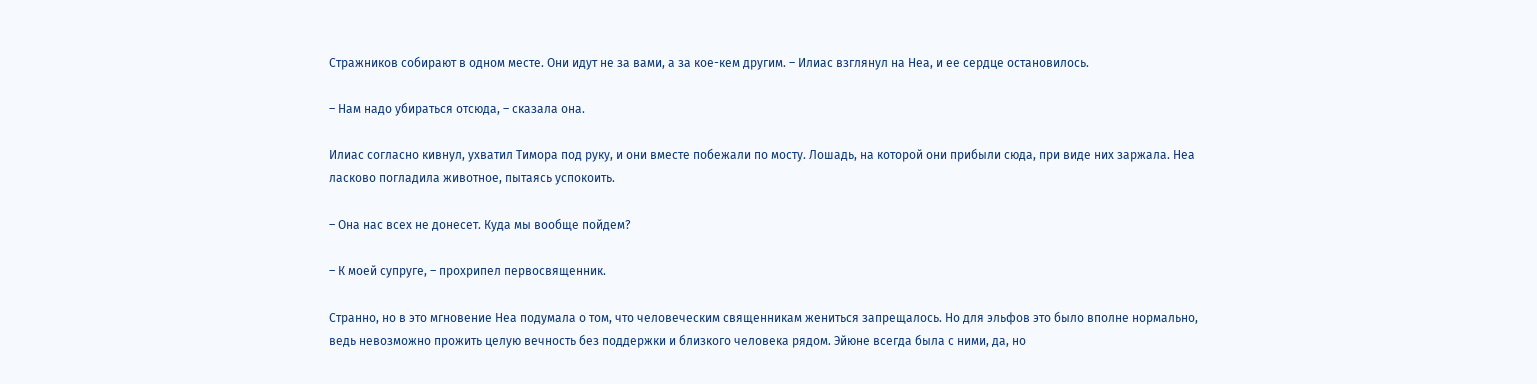Стражников собирают в одном месте. Они идут не за вами, а за кое-кем другим. – Илиас взглянул на Неа, и ее сердце остановилось.

– Нам надо убираться отсюда, – сказала она.

Илиас согласно кивнул, ухватил Тимора под руку, и они вместе побежали по мосту. Лошадь, на которой они прибыли сюда, при виде них заржала. Неа ласково погладила животное, пытаясь успокоить.

– Она нас всех не донесет. Куда мы вообще пойдем?

– К моей супруге, – прохрипел первосвященник.

Странно, но в это мгновение Неа подумала о том, что человеческим священникам жениться запрещалось. Но для эльфов это было вполне нормально, ведь невозможно прожить целую вечность без поддержки и близкого человека рядом. Эйюне всегда была с ними, да, но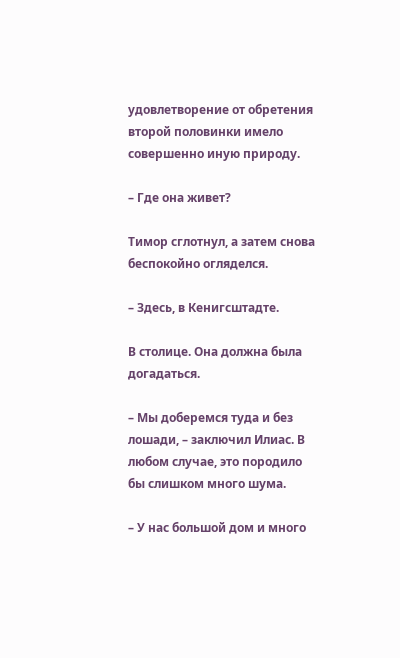удовлетворение от обретения второй половинки имело совершенно иную природу.

– Где она живет?

Тимор сглотнул, а затем снова беспокойно огляделся.

– Здесь, в Кенигсштадте.

В столице. Она должна была догадаться.

– Мы доберемся туда и без лошади, – заключил Илиас. В любом случае, это породило бы слишком много шума.

– У нас большой дом и много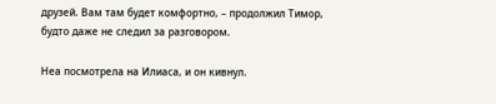друзей. Вам там будет комфортно, – продолжил Тимор, будто даже не следил за разговором.

Неа посмотрела на Илиаса, и он кивнул.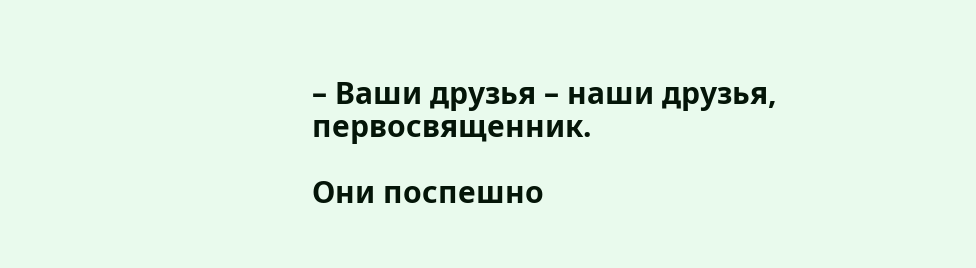– Ваши друзья – наши друзья, первосвященник.

Они поспешно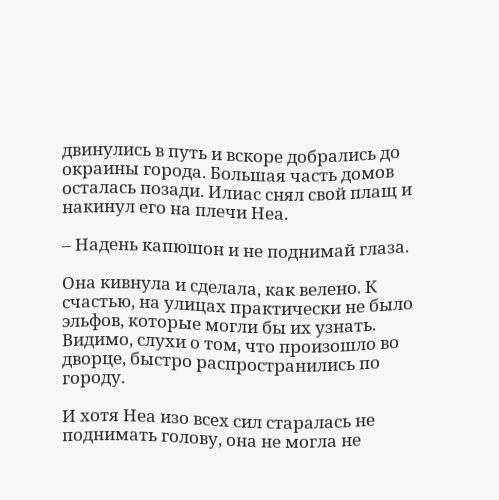двинулись в путь и вскоре добрались до окраины города. Большая часть домов осталась позади. Илиас снял свой плащ и накинул его на плечи Неа.

– Надень капюшон и не поднимай глаза.

Она кивнула и сделала, как велено. К счастью, на улицах практически не было эльфов, которые могли бы их узнать. Видимо, слухи о том, что произошло во дворце, быстро распространились по городу.

И хотя Неа изо всех сил старалась не поднимать голову, она не могла не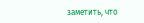заметить, что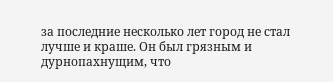за последние несколько лет город не стал лучше и краше. Он был грязным и дурнопахнущим, что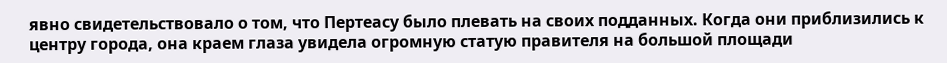явно свидетельствовало о том, что Пертеасу было плевать на своих подданных. Когда они приблизились к центру города, она краем глаза увидела огромную статую правителя на большой площади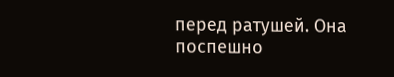перед ратушей. Она поспешно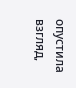опустила взгляд,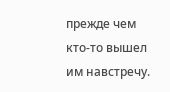прежде чем кто-то вышел им навстречу.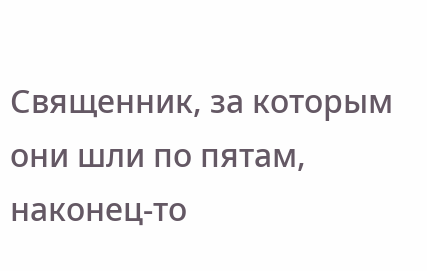Священник, за которым они шли по пятам, наконец-то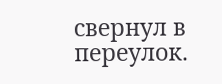свернул в переулок.